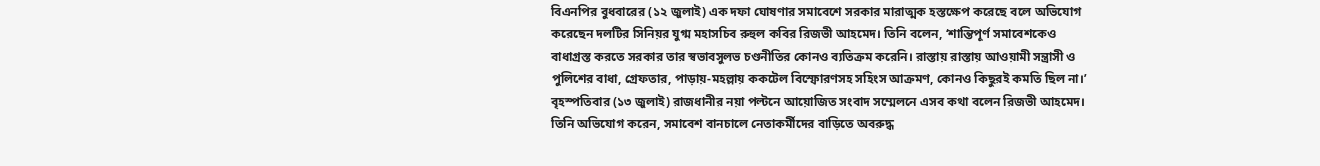বিএনপির বুধবারের (১২ জুলাই) এক দফা ঘোষণার সমাবেশে সরকার মারাত্মক হস্তক্ষেপ করেছে বলে অভিযোগ করেছেন দলটির সিনিয়র যুগ্ম মহাসচিব রুহুল কবির রিজভী আহমেদ। তিনি বলেন, ‘শান্তিপূর্ণ সমাবেশকেও বাধাগ্রস্ত করতে সরকার তার স্বভাবসুলভ চণ্ডনীতির কোনও ব্যতিক্রম করেনি। রাস্তায় রাস্তায় আওয়ামী সন্ত্রাসী ও পুলিশের বাধা, গ্রেফতার, পাড়ায়-মহল্লায় ককটেল বিস্ফোরণসহ সহিংস আক্রমণ, কোনও কিছুরই কমতি ছিল না।’
বৃহস্পতিবার (১৩ জুলাই) রাজধানীর নয়া পল্টনে আয়োজিত সংবাদ সম্মেলনে এসব কথা বলেন রিজভী আহমেদ।
তিনি অভিযোগ করেন, সমাবেশ বানচালে নেতাকর্মীদের বাড়িতে অবরুদ্ধ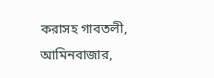করাসহ গাবতলী, আমিনবাজার,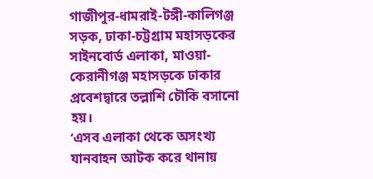গাজীপুর-ধামরাই-টঙ্গী-কালিগঞ্জ সড়ক, ঢাকা-চট্টগ্রাম মহাসড়কের সাইনবোর্ড এলাকা, মাওয়া-কেরানীগঞ্জ মহাসড়কে ঢাকার প্রবেশদ্বারে তল্লাশি চৌকি বসানো হয়।
‘এসব এলাকা থেকে অসংখ্য যানবাহন আটক করে থানায়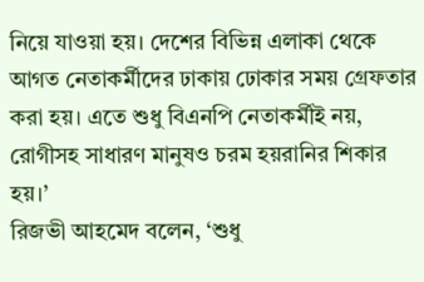নিয়ে যাওয়া হয়। দেশের বিভিন্ন এলাকা থেকে আগত নেতাকর্মীদের ঢাকায় ঢোকার সময় গ্রেফতার করা হয়। এতে শুধু বিএনপি নেতাকর্মীই নয়, রোগীসহ সাধারণ মানুষও চরম হয়রানির শিকার হয়।’
রিজভী আহমেদ বলেন, ‘শুধু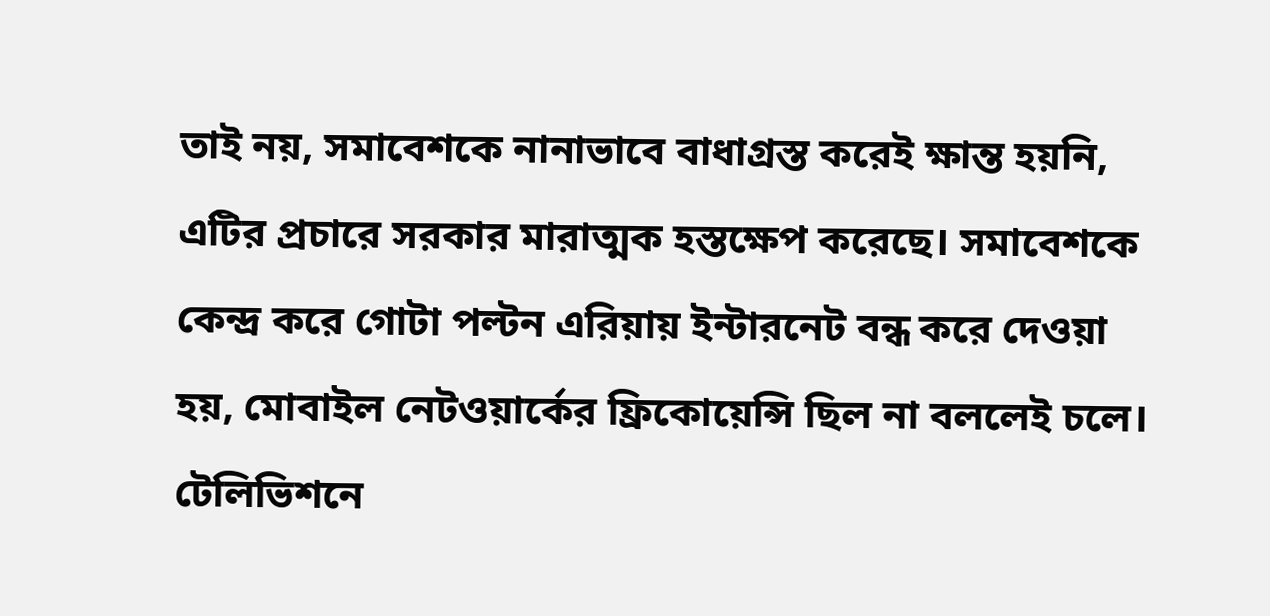তাই নয়, সমাবেশকে নানাভাবে বাধাগ্রস্ত করেই ক্ষান্ত হয়নি, এটির প্রচারে সরকার মারাত্মক হস্তক্ষেপ করেছে। সমাবেশকে কেন্দ্র করে গোটা পল্টন এরিয়ায় ইন্টারনেট বন্ধ করে দেওয়া হয়, মোবাইল নেটওয়ার্কের ফ্রিকোয়েন্সি ছিল না বললেই চলে। টেলিভিশনে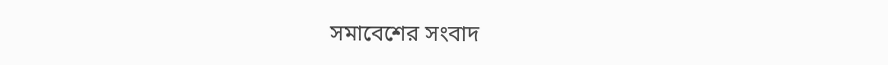সমাবেশের সংবাদ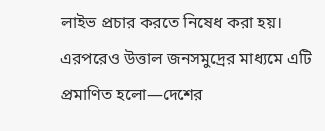লাইভ প্রচার করতে নিষেধ করা হয়। এরপরেও উত্তাল জনসমুদ্রের মাধ্যমে এটি প্রমাণিত হলো—দেশের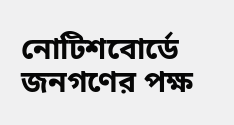নোটিশবোর্ডে জনগণের পক্ষ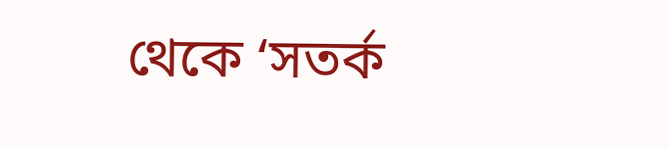থেকে ‘সতর্ক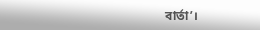বার্তা’।